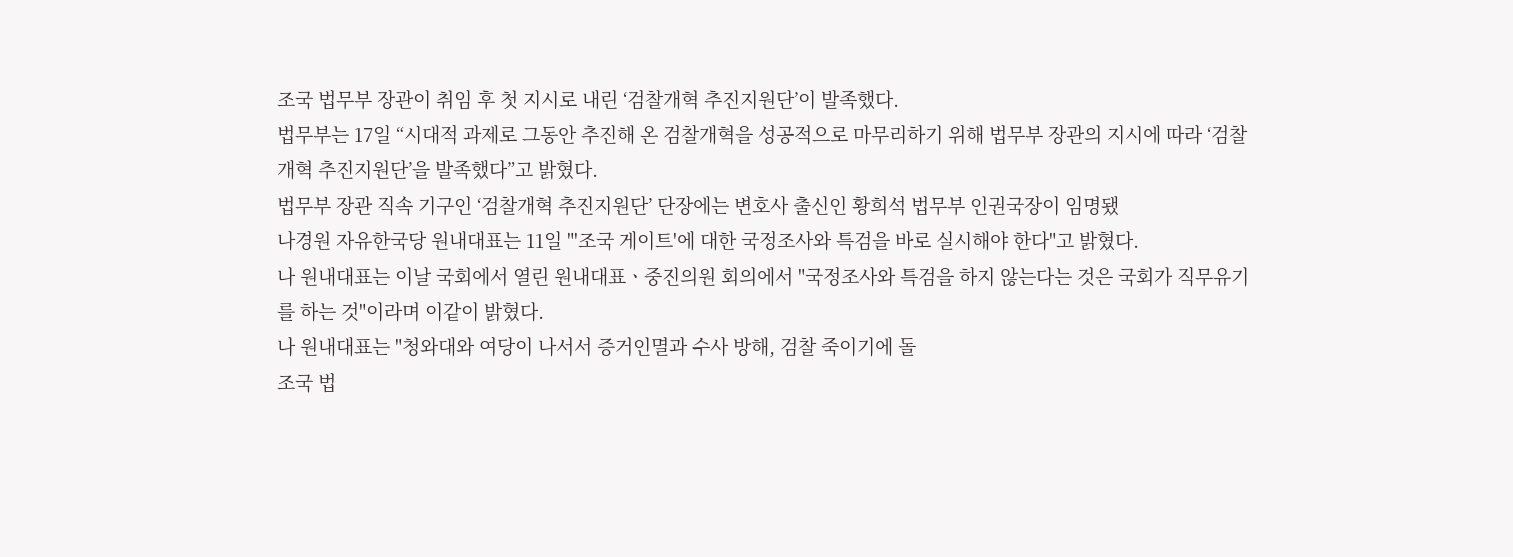조국 법무부 장관이 취임 후 첫 지시로 내린 ‘검찰개혁 추진지원단’이 발족했다.
법무부는 17일 “시대적 과제로 그동안 추진해 온 검찰개혁을 성공적으로 마무리하기 위해 법무부 장관의 지시에 따라 ‘검찰개혁 추진지원단’을 발족했다”고 밝혔다.
법무부 장관 직속 기구인 ‘검찰개혁 추진지원단’ 단장에는 변호사 출신인 황희석 법무부 인권국장이 임명됐
나경원 자유한국당 원내대표는 11일 "'조국 게이트'에 대한 국정조사와 특검을 바로 실시해야 한다"고 밝혔다.
나 원내대표는 이날 국회에서 열린 원내대표ㆍ중진의원 회의에서 "국정조사와 특검을 하지 않는다는 것은 국회가 직무유기를 하는 것"이라며 이같이 밝혔다.
나 원내대표는 "청와대와 여당이 나서서 증거인멸과 수사 방해, 검찰 죽이기에 돌
조국 법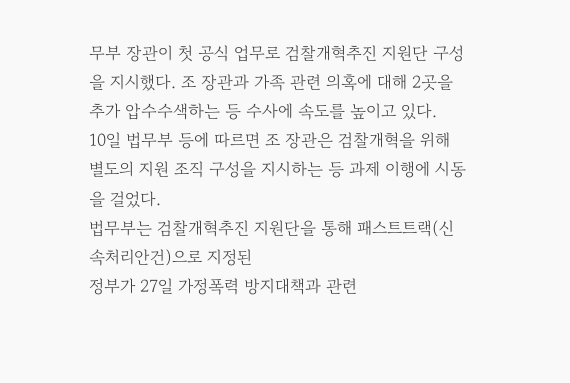무부 장관이 첫 공식 업무로 검찰개혁추진 지원단 구성을 지시했다. 조 장관과 가족 관련 의혹에 대해 2곳을 추가 압수수색하는 등 수사에 속도를 높이고 있다.
10일 법무부 등에 따르면 조 장관은 검찰개혁을 위해 별도의 지원 조직 구성을 지시하는 등 과제 이행에 시동을 걸었다.
법무부는 검찰개혁추진 지원단을 통해 패스트트랙(신속처리안건)으로 지정된
정부가 27일 가정폭력 방지대책과 관련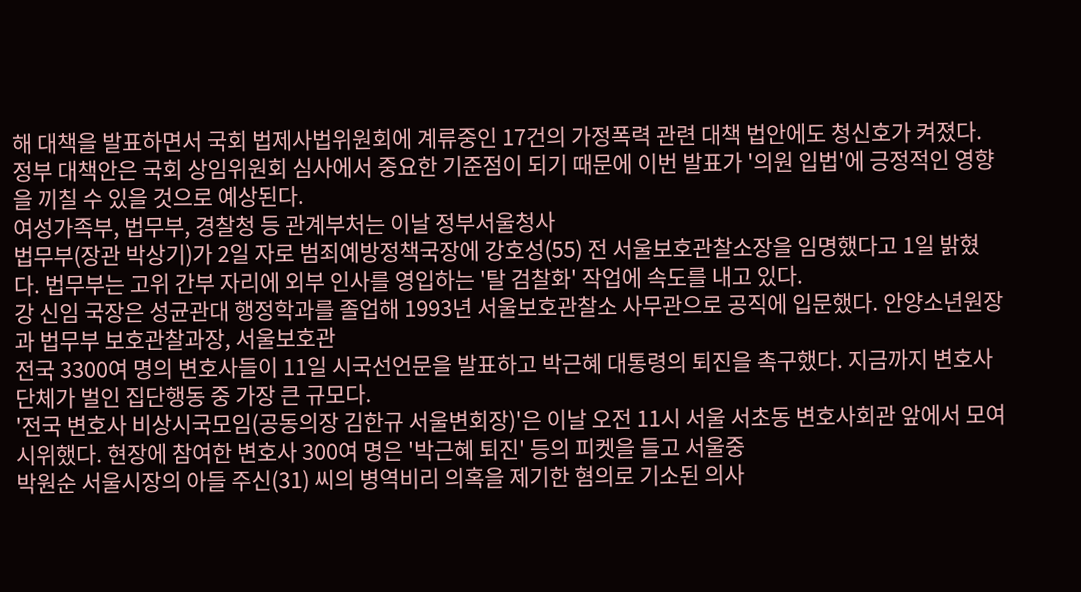해 대책을 발표하면서 국회 법제사법위원회에 계류중인 17건의 가정폭력 관련 대책 법안에도 청신호가 켜졌다. 정부 대책안은 국회 상임위원회 심사에서 중요한 기준점이 되기 때문에 이번 발표가 '의원 입법'에 긍정적인 영향을 끼칠 수 있을 것으로 예상된다.
여성가족부, 법무부, 경찰청 등 관계부처는 이날 정부서울청사
법무부(장관 박상기)가 2일 자로 범죄예방정책국장에 강호성(55) 전 서울보호관찰소장을 임명했다고 1일 밝혔다. 법무부는 고위 간부 자리에 외부 인사를 영입하는 '탈 검찰화' 작업에 속도를 내고 있다.
강 신임 국장은 성균관대 행정학과를 졸업해 1993년 서울보호관찰소 사무관으로 공직에 입문했다. 안양소년원장과 법무부 보호관찰과장, 서울보호관
전국 3300여 명의 변호사들이 11일 시국선언문을 발표하고 박근혜 대통령의 퇴진을 촉구했다. 지금까지 변호사 단체가 벌인 집단행동 중 가장 큰 규모다.
'전국 변호사 비상시국모임(공동의장 김한규 서울변회장)'은 이날 오전 11시 서울 서초동 변호사회관 앞에서 모여 시위했다. 현장에 참여한 변호사 300여 명은 '박근혜 퇴진' 등의 피켓을 들고 서울중
박원순 서울시장의 아들 주신(31) 씨의 병역비리 의혹을 제기한 혐의로 기소된 의사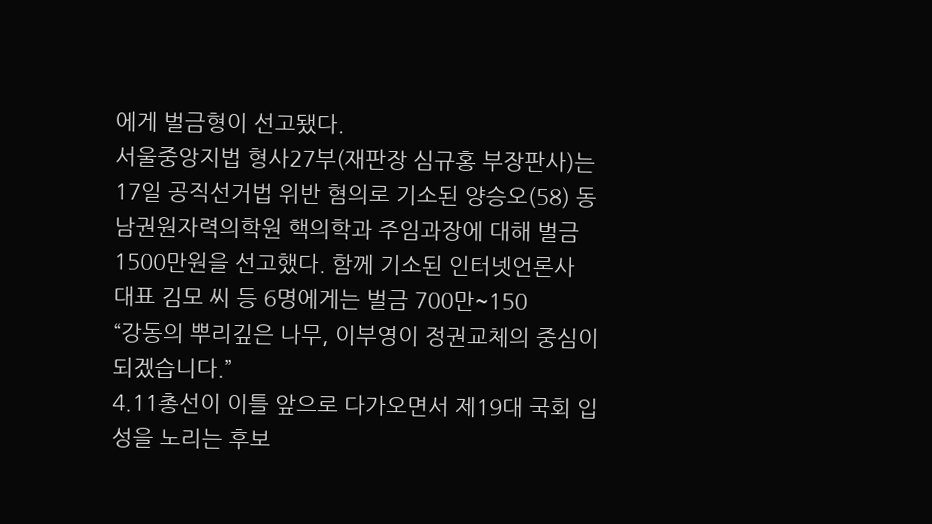에게 벌금형이 선고됐다.
서울중앙지법 형사27부(재판장 심규홍 부장판사)는 17일 공직선거법 위반 혐의로 기소된 양승오(58) 동남권원자력의학원 핵의학과 주임과장에 대해 벌금 1500만원을 선고했다. 함께 기소된 인터넷언론사 대표 김모 씨 등 6명에게는 벌금 700만~150
“강동의 뿌리깊은 나무, 이부영이 정권교체의 중심이 되겠습니다.”
4.11총선이 이틀 앞으로 다가오면서 제19대 국회 입성을 노리는 후보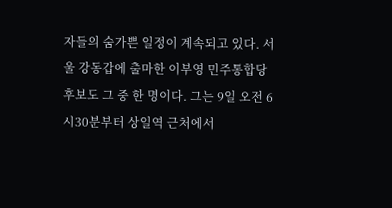자들의 숨가쁜 일정이 계속되고 있다. 서울 강동갑에 출마한 이부영 민주통합당 후보도 그 중 한 명이다. 그는 9일 오전 6시30분부터 상일역 근처에서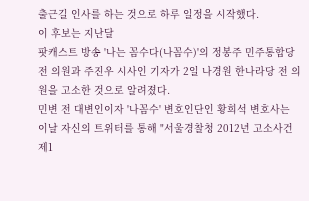출근길 인사를 하는 것으로 하루 일정을 시작했다.
이 후보는 지난달
팟캐스트 방송 '나는 꼼수다(나꼼수)'의 정봉주 민주통합당 전 의원과 주진우 시사인 기자가 2일 나경원 한나라당 전 의원을 고소한 것으로 알려졌다.
민변 전 대변인이자 '나꼼수' 변호인단인 황희석 변호사는 이날 자신의 트위터를 통해 "서울경찰청 2012년 고소사건 제1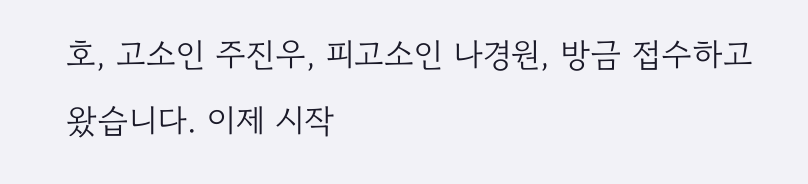호, 고소인 주진우, 피고소인 나경원, 방금 접수하고 왔습니다. 이제 시작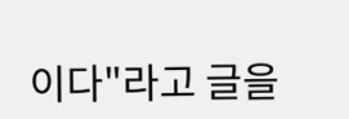이다"라고 글을